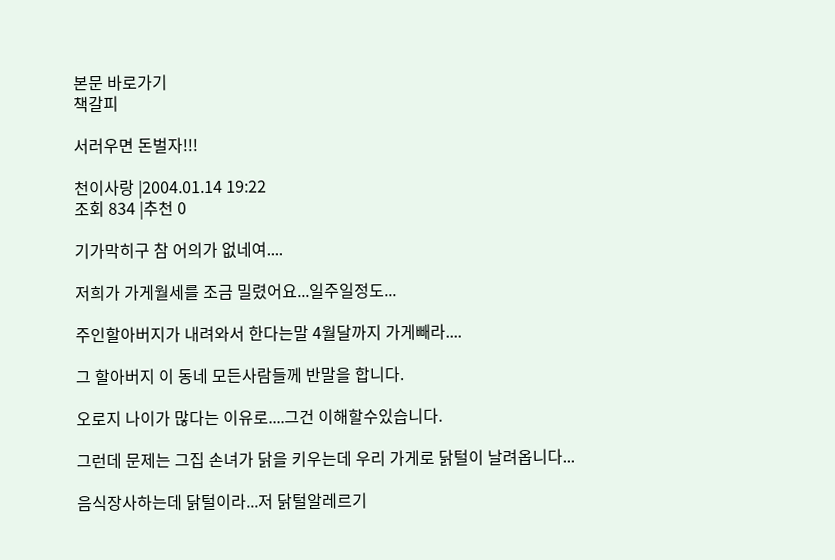본문 바로가기
책갈피

서러우면 돈벌자!!!

천이사랑 |2004.01.14 19:22
조회 834 |추천 0

기가막히구 참 어의가 없네여....

저희가 가게월세를 조금 밀렸어요...일주일정도...

주인할아버지가 내려와서 한다는말 4월달까지 가게빼라....

그 할아버지 이 동네 모든사람들께 반말을 합니다.

오로지 나이가 많다는 이유로....그건 이해할수있습니다.

그런데 문제는 그집 손녀가 닭을 키우는데 우리 가게로 닭털이 날려옵니다...

음식장사하는데 닭털이라...저 닭털알레르기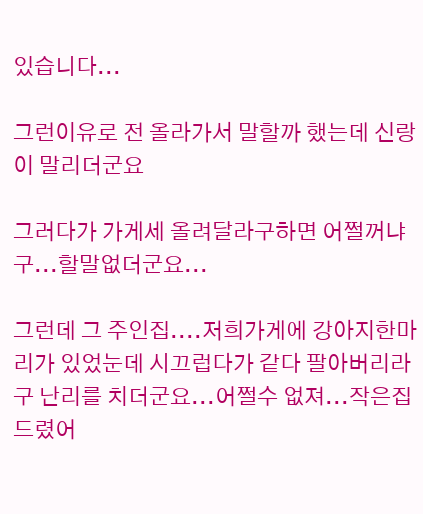있습니다...

그런이유로 전 올라가서 말할까 했는데 신랑이 말리더군요

그러다가 가게세 올려달라구하면 어쩔꺼냐구...할말없더군요...

그런데 그 주인집....저희가게에 강아지한마리가 있었눈데 시끄럽다가 같다 팔아버리라구 난리를 치더군요...어쩔수 없져...작은집 드렸어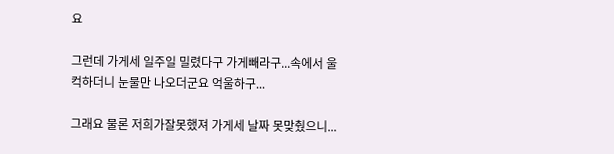요

그런데 가게세 일주일 밀렸다구 가게빼라구...속에서 울컥하더니 눈물만 나오더군요 억울하구...

그래요 물론 저희가잘못했져 가게세 날짜 못맞췄으니...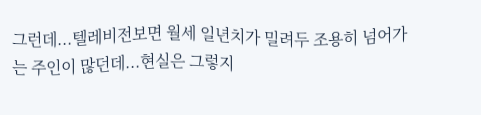그런데...텔레비전보면 월세 일년치가 밀려두 조용히 넘어가는 주인이 많던데...현실은 그렇지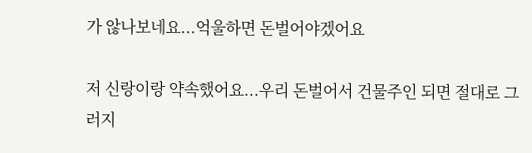가 않나보네요...억울하면 돈벌어야겠어요

저 신랑이랑 약속했어요...우리 돈벌어서 건물주인 되면 절대로 그러지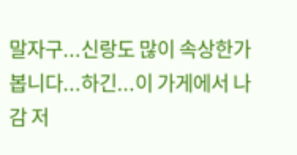말자구...신랑도 많이 속상한가봅니다...하긴...이 가게에서 나감 저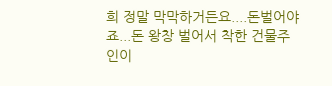희 정말 막막하거든요....돈벌어야죠...돈 왕창 벌어서 착한 건물주인이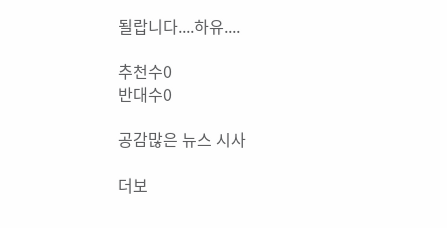될랍니다....하유....

추천수0
반대수0

공감많은 뉴스 시사

더보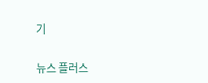기

뉴스 플러스